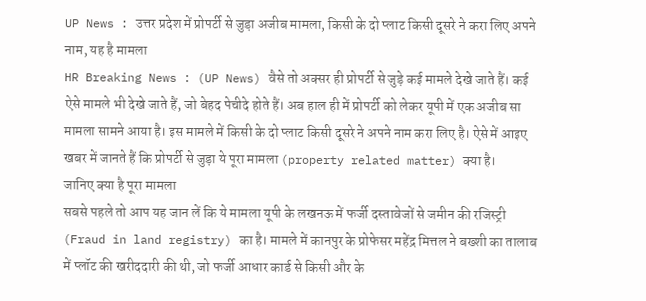UP News : उत्तर प्रदेश में प्रोपर्टी से जुड़ा अजीब मामला, किसी के दो प्लाट किसी दूसरे ने करा लिए अपने नाम, यह है मामला
HR Breaking News : (UP News) वैसे तो अक्सर ही प्रोपर्टी से जुड़े कई मामले देखे जाते हैं। कई ऐसे मामले भी देखे जाते हैं, जो बेहद पेचीदे होते हैं। अब हाल ही में प्रोपर्टी को लेकर यूपी में एक अजीब सा मामला सामने आया है। इस मामले में किसी के दो प्लाट किसी दूसरे ने अपने नाम करा लिए है। ऐसे में आइए खबर में जानते हैं कि प्रोपर्टी से जुड़ा ये पूरा मामला (property related matter) क्या है।
जानिए क्या है पूरा मामला
सबसे पहले तो आप यह जान लें कि ये मामला यूपी के लखनऊ में फर्जी दस्तावेजों से जमीन की रजिस्ट्री (Fraud in land registry) का है। मामले में कानपुर के प्रोफेसर महेंद्र मित्तल ने बख्शी का तालाब में प्लॉट की खरीददारी की थी, जो फर्जी आधार कार्ड से किसी और के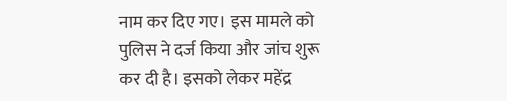नाम कर दिए गए। इस मामले को पुलिस ने दर्ज किया और जांच शुरू कर दी है। इसको लेकर महेंद्र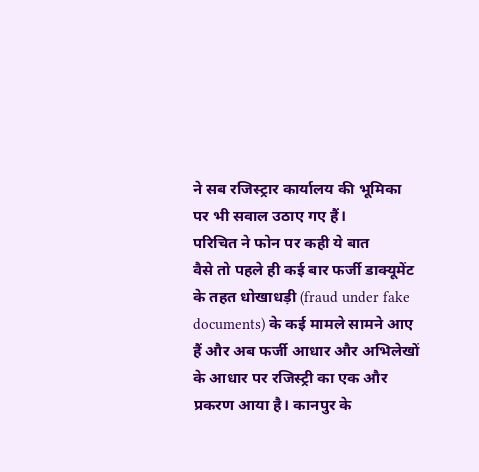ने सब रजिस्ट्रार कार्यालय की भूमिका पर भी सवाल उठाए गए हैं।
परिचित ने फोन पर कही ये बात
वैसे तो पहले ही कई बार फर्जी डाक्यूमेंट के तहत धोखाधड़ी (fraud under fake documents) के कई मामले सामने आए हैं और अब फर्जी आधार और अभिलेखों के आधार पर रजिस्ट्री का एक और प्रकरण आया है। कानपुर के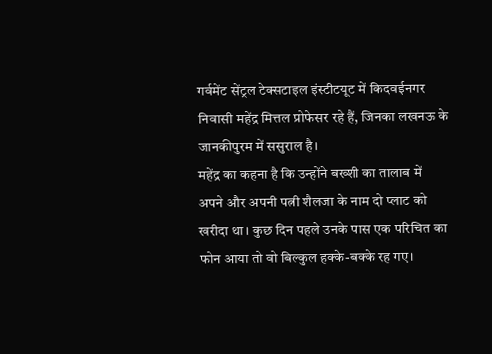गर्वमेंट सेंट्रल टेक्सटाइल इंस्टीटयूट में किदवईनगर निवासी महेंद्र मित्तल प्रोफेसर रहे हैं, जिनका लखनऊ के जानकीपुरम में ससुराल है।
महेंद्र का कहना है कि उन्होंने बख्शी का तालाब में अपने और अपनी पत्नी शैलजा के नाम दो प्लाट को खरीदा था। कुछ दिन पहले उनके पास एक परिचित का फोन आया तो वो बिल्कुल हक्के-बक्के रह गए।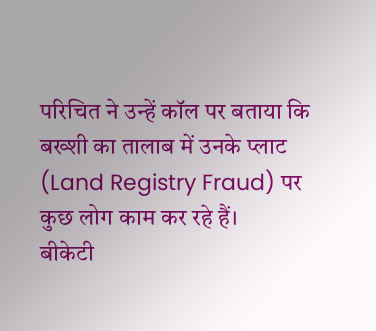परिचित ने उन्हें कॉल पर बताया कि बख्शी का तालाब में उनके प्लाट (Land Registry Fraud) पर कुछ लोग काम कर रहे हैं।
बीकेटी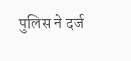पुलिस ने दर्ज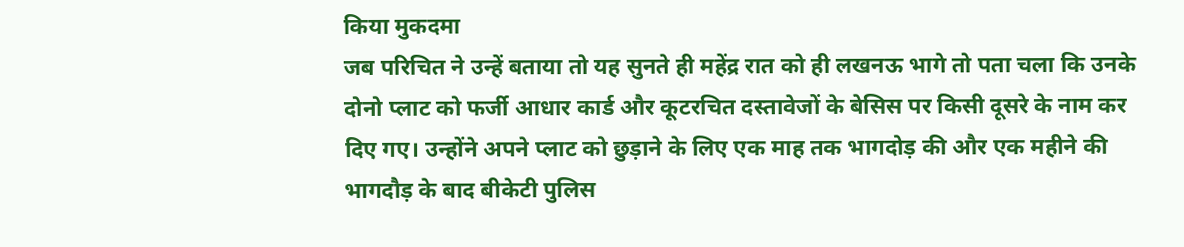किया मुकदमा
जब परिचित ने उन्हें बताया तो यह सुनते ही महेंद्र रात को ही लखनऊ भागे तो पता चला कि उनके दोनो प्लाट को फर्जी आधार कार्ड और कूटरचित दस्तावेजों के बेसिस पर किसी दूसरे के नाम कर दिए गए। उन्होंने अपने प्लाट को छुड़ाने के लिए एक माह तक भागदोड़ की और एक महीने की भागदौड़ के बाद बीकेटी पुलिस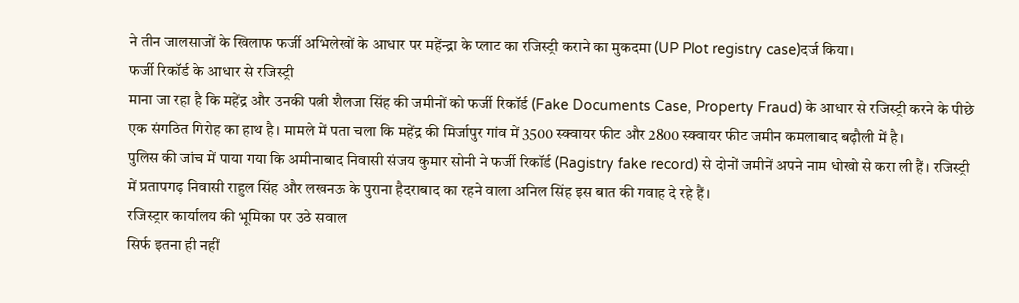ने तीन जालसाजों के खिलाफ फर्जी अभिलेखों के आधार पर महेंन्द्रा के प्लाट का रजिस्ट्री कराने का मुकदमा (UP Plot registry case)दर्ज किया।
फर्जी रिकॉर्ड के आधार से रजिस्ट्री
माना जा रहा है कि महेंद्र और उनकी पत्नी शैलजा सिंह की जमीनों को फर्जी रिकॉर्ड (Fake Documents Case, Property Fraud) के आधार से रजिस्ट्री करने के पीछे एक संगठित गिरोह का हाथ है। मामले में पता चला कि महेंद्र की मिर्जापुर गांव में 3500 स्क्वायर फीट और 2800 स्क्वायर फीट जमीन कमलाबाद बढ़ौली में है।
पुलिस की जांच में पाया गया कि अमीनाबाद निवासी संजय कुमार सोनी ने फर्जी रिकॉर्ड (Ragistry fake record) से दोनों जमीनें अपने नाम धोखो से करा ली हैं। रजिस्ट्री में प्रतापगढ़ निवासी राहुल सिंह और लखनऊ के पुराना हैदराबाद का रहने वाला अनिल सिंह इस बात की गवाह दे रहे हैं।
रजिस्ट्रार कार्यालय की भूमिका पर उठे सवाल
सिर्फ इतना ही नहीं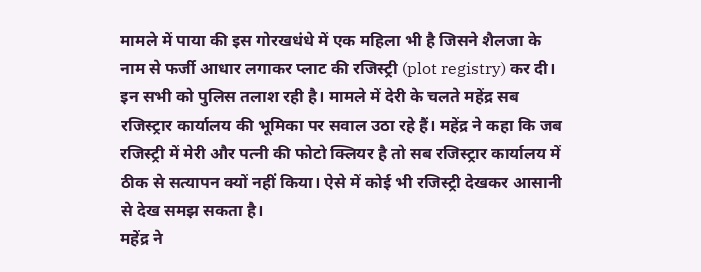मामले में पाया की इस गोरखधंधे में एक महिला भी है जिसने शैलजा के नाम से फर्जी आधार लगाकर प्लाट की रजिस्ट्री (plot registry) कर दी। इन सभी को पुलिस तलाश रही है। मामले में देरी के चलते महेंद्र सब रजिस्ट्रार कार्यालय की भूमिका पर सवाल उठा रहे हैं। महेंद्र ने कहा कि जब रजिस्ट्री में मेरी और पत्नी की फोटो क्लियर है तो सब रजिस्ट्रार कार्यालय में ठीक से सत्यापन क्यों नहीं किया। ऐसे में कोई भी रजिस्ट्री देखकर आसानी से देख समझ सकता है।
महेंद्र ने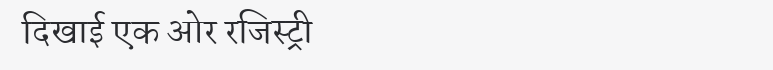दिखाई एक ओर रजिस्ट्री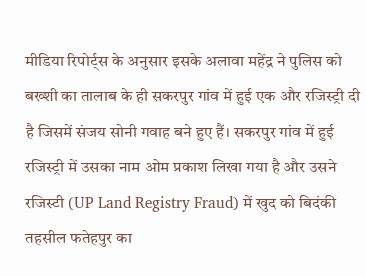मीडिया रिपोर्ट्स के अनुसार इसके अलावा महेंद्र ने पुलिस को बख्शी का तालाब के ही सकरपुर गांव में हुई एक और रजिस्ट्री दी है जिसमें संजय सोनी गवाह बने हुए हैं। सकरपुर गांव में हुई रजिस्ट्री में उसका नाम ओम प्रकाश लिखा गया है और उसने रजिस्टी (UP Land Registry Fraud) में खुद को बिदंकी तहसील फतेहपुर का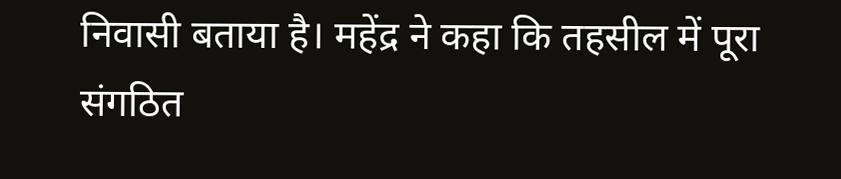निवासी बताया है। महेंद्र ने कहा कि तहसील में पूरा संगठित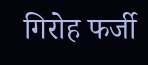गिरोह फर्जी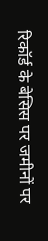रिकॉर्ड के बेसिस पर जमीनों पर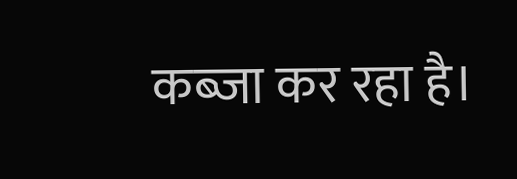कब्जा कर रहा है।